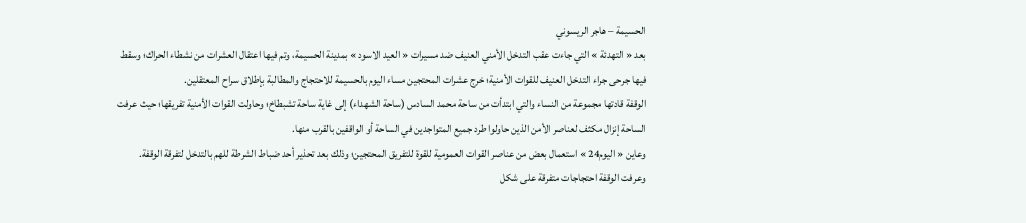الحسيمة – هاجر الريسوني
بعد « التهدئة » التي جاءت عقب التدخل الأمني العنيف ضد مسيرات « العيد الاسود » بمدينة الحسيمة، وتم فيها اعتقال العشرات من نشطاء الحراك؛ وسقط فيها جرحى جراء التدخل العنيف للقوات الأمنية؛ خرج عشرات المحتجين مساء اليوم بالحسيمة للاحتجاج والمطالبة بإطلاق سراح المعتقلين.
الوقفة قادتها مجموعة من النساء والتي ابتدأت من ساحة محمد السادس (ساحة الشهداء) إلى غاية ساحة تشبطاخ؛ وحاولت القوات الأمنية تفريقها؛ حيث عرفت الساحة إنزال مكثف لعناصر الأمن الذين حاولوا طرد جميع المتواجدين في الساحة أو الواقفين بالقرب منها.
وعاين « اليوم24 » استعمال بعض من عناصر القوات العمومية للقوة للتفريق المحتجين؛ وذلك بعد تحذير أحد ضباط الشرطة للهم بالتدخل لتفرقة الوقفة.
وعرفت الوقفة احتجاجات متفرقة على شكل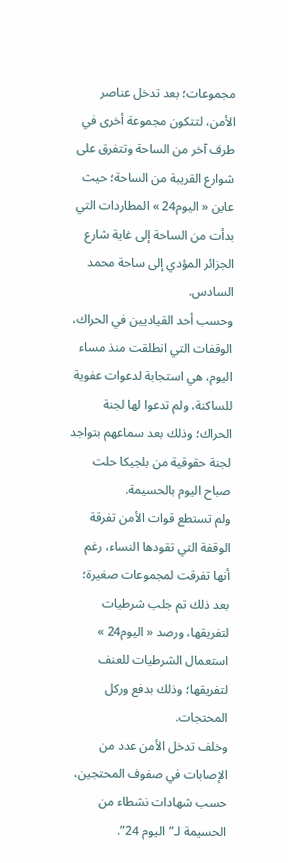مجموعات؛ بعد تدخل عناصر الأمن، لتتكون مجموعة أخرى في طرف آخر من الساحة وتتفرق على شوارع القريبة من الساحة؛ حيث عاين « اليوم24 » المطاردات التي بدأت من الساحة إلى غاية شارع الجزائر المؤدي إلى ساحة محمد السادس.
وحسب أحد القياديين في الحراك، الوقفات التي انطلقت منذ مساء اليوم، هي استجابة لدعوات عفوية للساكنة، ولم تدعوا لها لجنة الحراك؛ وذلك بعد سماعهم بتواجد لجنة حقوقية من بلجيكا حلت صباح اليوم بالحسيمة.
ولم تستطع قوات الأمن تفرقة الوقفة التي تقودها النساء، رغم أنها تفرقت لمجموعات صغيرة؛ بعد ذلك تم جلب شرطيات لتفريقها، ورصد « اليوم24 » استعمال الشرطيات للعنف لتفريقها؛ وذلك بدفع وركل المحتجات.
وخلف تدخل الأمن عدد من الإصابات في صفوف المحتجين، حسب شهادات نشطاء من الحسيمة لـ”اليوم 24”.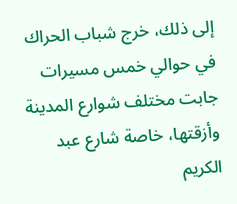إلى ذلك، خرج شباب الحراك في حوالي خمس مسيرات جابت مختلف شوارع المدينة وأزقتها، خاصة شارع عبد الكريم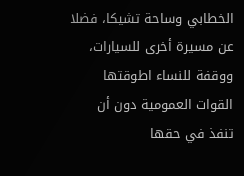الخطابي وساحة تشيكا، فضلا عن مسيرة أخرى للسيارات، ووقفة للنساء اطوقتها القوات العمومية دون أن تنفذ في حقها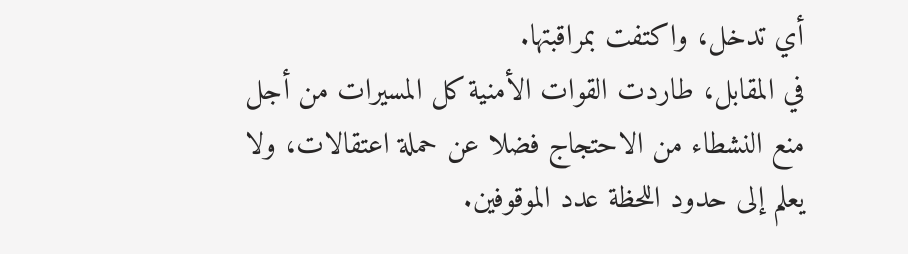أي تدخل، واكتفت بمراقبتها.
في المقابل، طاردت القوات الأمنية كل المسيرات من أجل منع النشطاء من الاحتجاج فضلا عن حملة اعتقالات، ولا يعلم إلى حدود اللحظة عدد الموقوفين.